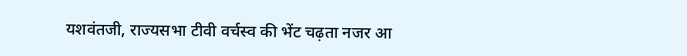यशवंतजी, राज्यसभा टीवी वर्चस्व की भेंट चढ़ता नजर आ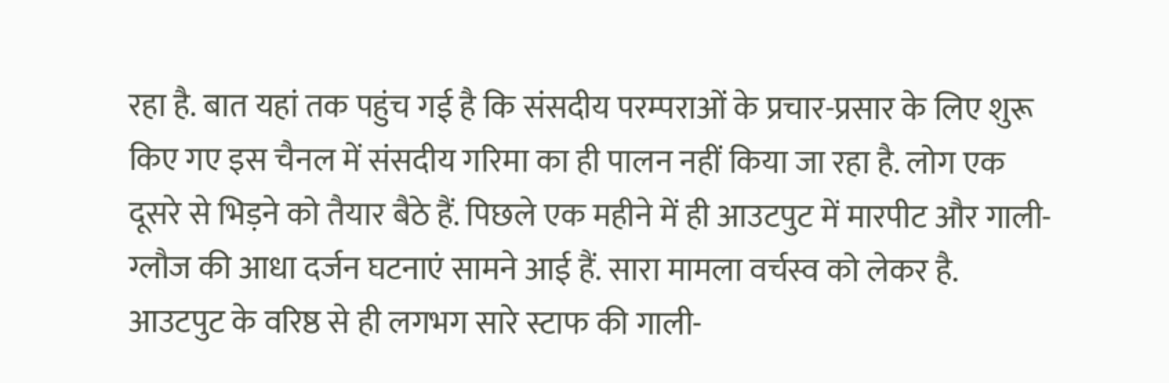रहा है. बात यहां तक पहुंच गई है कि संसदीय परम्पराओं के प्रचार-प्रसार के लिए शुरू किए गए इस चैनल में संसदीय गरिमा का ही पालन नहीं किया जा रहा है. लोग एक दूसरे से भिड़ने को तैयार बैठे हैं. पिछले एक महीने में ही आउटपुट में मारपीट और गाली-ग्लौज की आधा दर्जन घटनाएं सामने आई हैं. सारा मामला वर्चस्व को लेकर है.
आउटपुट के वरिष्ठ से ही लगभग सारे स्टाफ की गाली-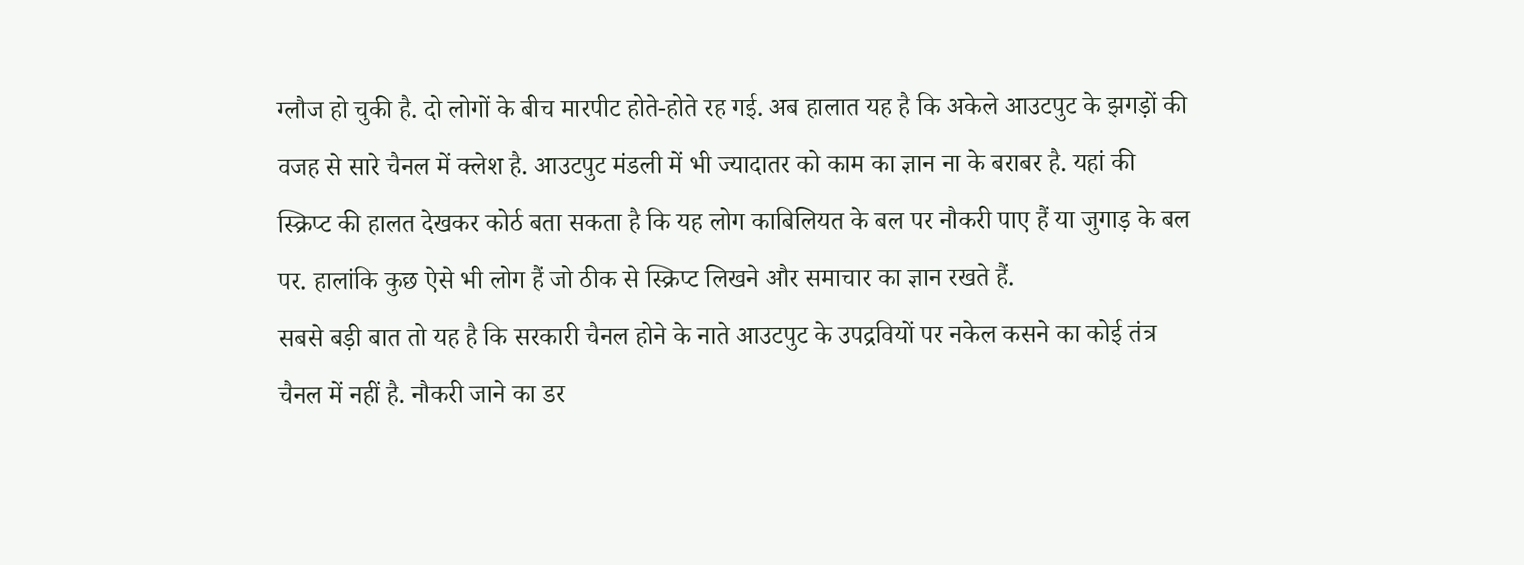ग्लौज हो चुकी है. दो लोगों के बीच मारपीट होते-होते रह गई. अब हालात यह है कि अकेले आउटपुट के झगड़ों की वजह से सारे चैनल में क्लेश है. आउटपुट मंडली में भी ज्यादातर को काम का ज्ञान ना के बराबर है. यहां की स्क्रिप्ट की हालत देखकर कोर्ठ बता सकता है कि यह लोग काबिलियत के बल पर नौकरी पाए हैं या जुगाड़ के बल पर. हालांकि कुछ ऐसे भी लोग हैं जो ठीक से स्क्रिप्ट लिखने और समाचार का ज्ञान रखते हैं.
सबसे बड़ी बात तो यह है कि सरकारी चैनल होने के नाते आउटपुट के उपद्रवियों पर नकेल कसने का कोई तंत्र चैनल में नहीं है. नौकरी जाने का डर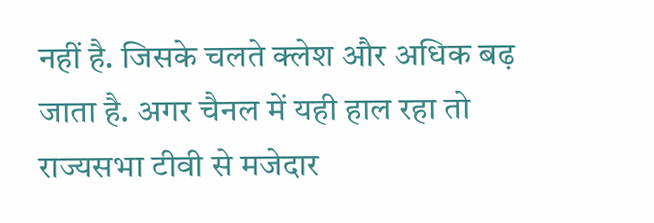नहीं है. जिसके चलते क्लेश और अधिक बढ़ जाता है. अगर चैनल में यही हाल रहा तो राज्यसभा टीवी से मजेदार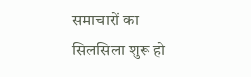समाचारों का सिलसिला शुरू हो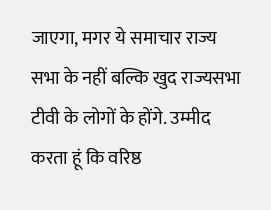जाएगा, मगर ये समाचार राज्य सभा के नहीं बल्कि खुद राज्यसभा टीवी के लोगों के होंगे. उम्मीद करता हूं कि वरिष्ठ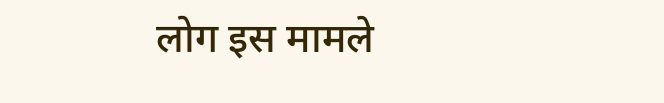लोग इस मामले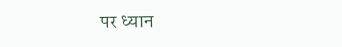पर ध्यान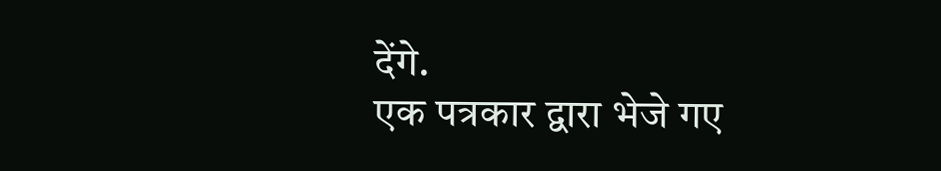देंगे.
एक पत्रकार द्वारा भेजे गए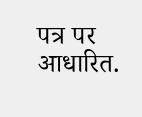पत्र पर आधारित.